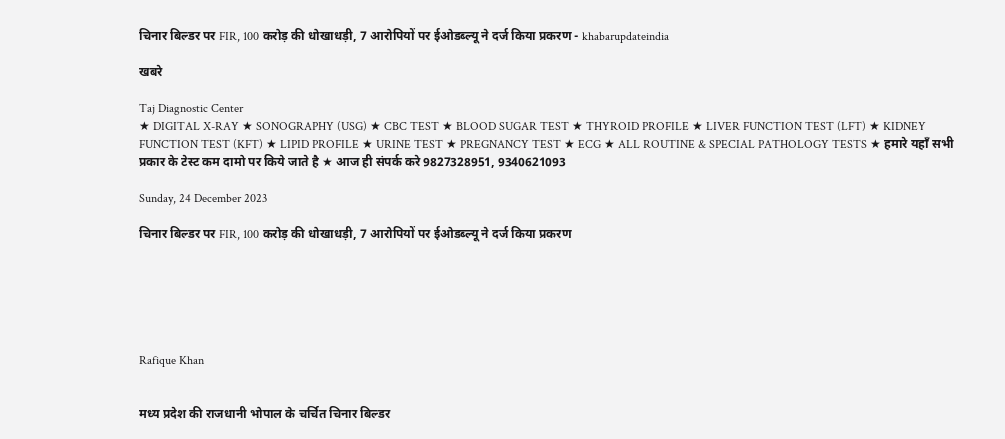चिनार बिल्डर पर FIR, 100 करोड़ की धोखाधड़ी, 7 आरोपियों पर ईओडब्ल्यू ने दर्ज किया प्रकरण - khabarupdateindia

खबरे

Taj Diagnostic Center
★ DIGITAL X-RAY ★ SONOGRAPHY (USG) ★ CBC TEST ★ BLOOD SUGAR TEST ★ THYROID PROFILE ★ LIVER FUNCTION TEST (LFT) ★ KIDNEY FUNCTION TEST (KFT) ★ LIPID PROFILE ★ URINE TEST ★ PREGNANCY TEST ★ ECG ★ ALL ROUTINE & SPECIAL PATHOLOGY TESTS ★ हमारे यहाँ सभी प्रकार के टेस्ट कम दामो पर किये जाते है ★ आज ही संपर्क करे 9827328951, 9340621093

Sunday, 24 December 2023

चिनार बिल्डर पर FIR, 100 करोड़ की धोखाधड़ी, 7 आरोपियों पर ईओडब्ल्यू ने दर्ज किया प्रकरण






Rafique Khan


मध्य प्रदेश की राजधानी भोपाल के चर्चित चिनार बिल्डर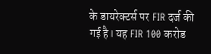के डायरेक्टर्स पर FIR दर्ज की गई है। यह FIR 100 करोड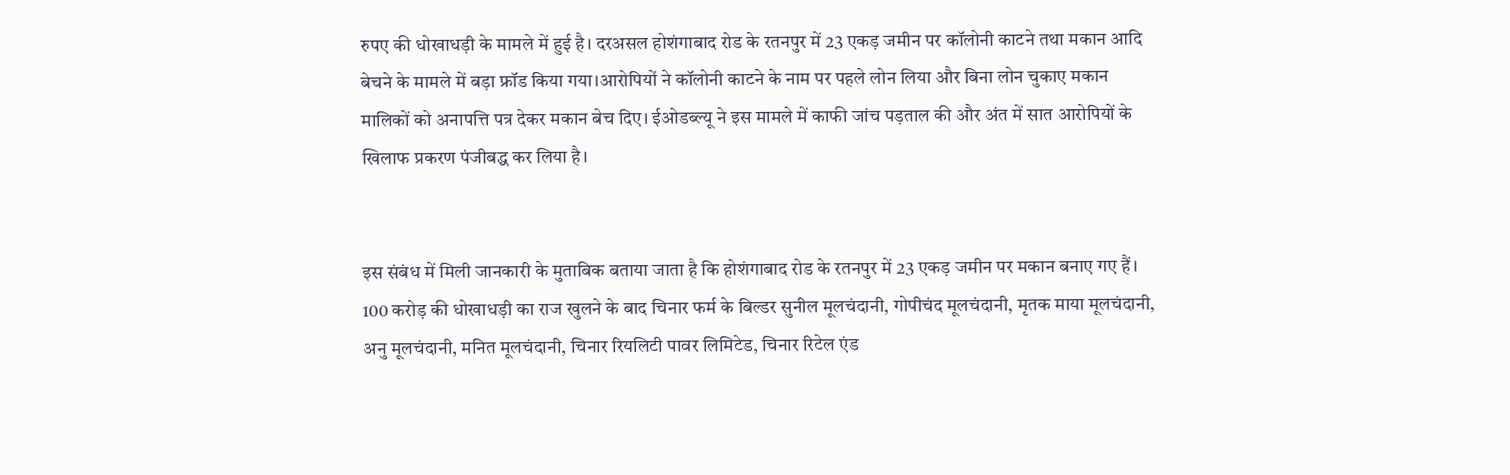रुपए की धोखाधड़ी के मामले में हुई है। दरअसल होशंगाबाद रोड के रतनपुर में 23 एकड़ जमीन पर कॉलोनी काटने तथा मकान आदि बेचने के मामले में बड़ा फ्रॉड किया गया।आरोपियों ने कॉलोनी काटने के नाम पर पहले लोन लिया और बिना लोन चुकाए मकान मालिकों को अनापत्ति पत्र देकर मकान बेच दिए। ईओडब्ल्यू ने इस मामले में काफी जांच पड़ताल की और अंत में सात आरोपियों के खिलाफ प्रकरण पंजीबद्ध कर लिया है।


इस संबंध में मिली जानकारी के मुताबिक बताया जाता है कि होशंगाबाद रोड के रतनपुर में 23 एकड़ जमीन पर मकान बनाए गए हैं। 100 करोड़ की धोखाधड़ी का राज खुलने के बाद चिनार फर्म के बिल्डर सुनील मूलचंदानी, गोपीचंद मूलचंदानी, मृतक माया मूलचंदानी, अनु मूलचंदानी, मनित मूलचंदानी, चिनार रियलिटी पावर लिमिटेड, चिनार रिटेल एंड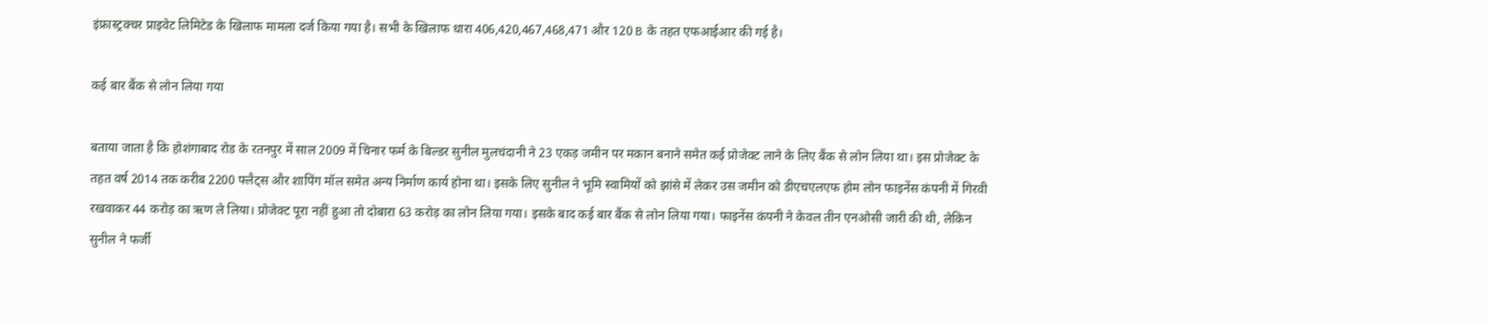इंफ्रास्ट्रक्चर प्राइवेट लिमिटेड के खिलाफ मामला दर्ज किया गया है। सभी के खिलाफ धारा 406,420,467,468,471 और 120 B के तहत एफआईआर की गई है।

कई बार बैंक से लोन लिया गया

बताया जाता है कि होशंगाबाद रोड के रतनपुर में साल 2009 में चिनार फर्म के बिल्डर सुनील मुलचंदानी ने 23 एकड़ जमीन पर मकान बनाने समेत कई प्रोजेक्ट लाने के लिए बैंक से लोन लिया था। इस प्रोजेक्ट के तहत वर्ष 2014 तक करीब 2200 फ्लैट्स और शापिंग मॉल समेत अन्य निर्माण कार्य होना था। इसके लिए सुनील ने भूमि स्वामियों को झांसे में लेकर उस जमीन को डीएचएलएफ होम लोन फाइनेंस कंपनी में गिरवी रखवाकर 44 करोड़ का ऋण ले लिया। प्रोजेक्ट पूरा नहीं हुआ तो दोबारा 63 करोड़ का लोन लिया गया। इसके बाद कई बार बैंक से लोन लिया गया। फाइनेंस कंपनी ने केवल तीन एनओसी जारी की थी, लेकिन सुनील ने फर्जी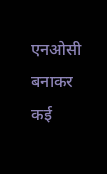एनओसी बनाकर कई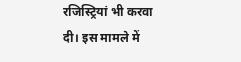रजिस्ट्रियां भी करवा दी। इस मामले में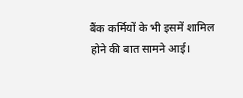बैंक कर्मियों के भी इसमें शामिल होने की बात सामने आई।